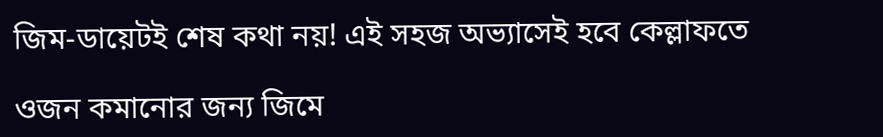জিম-ডায়েটই শেষ কথা নয়! এই সহজ অভ্যাসেই হবে কেল্লাফতে

ওজন কমানোর জন্য জিমে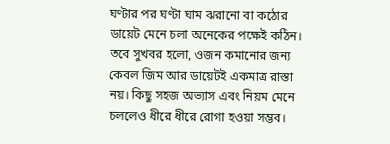ঘণ্টার পর ঘণ্টা ঘাম ঝরানো বা কঠোর ডায়েট মেনে চলা অনেকের পক্ষেই কঠিন। তবে সুখবর হলো, ওজন কমানোর জন্য কেবল জিম আর ডায়েটই একমাত্র রাস্তা নয়। কিছু সহজ অভ্যাস এবং নিয়ম মেনে চললেও ধীরে ধীরে রোগা হওয়া সম্ভব।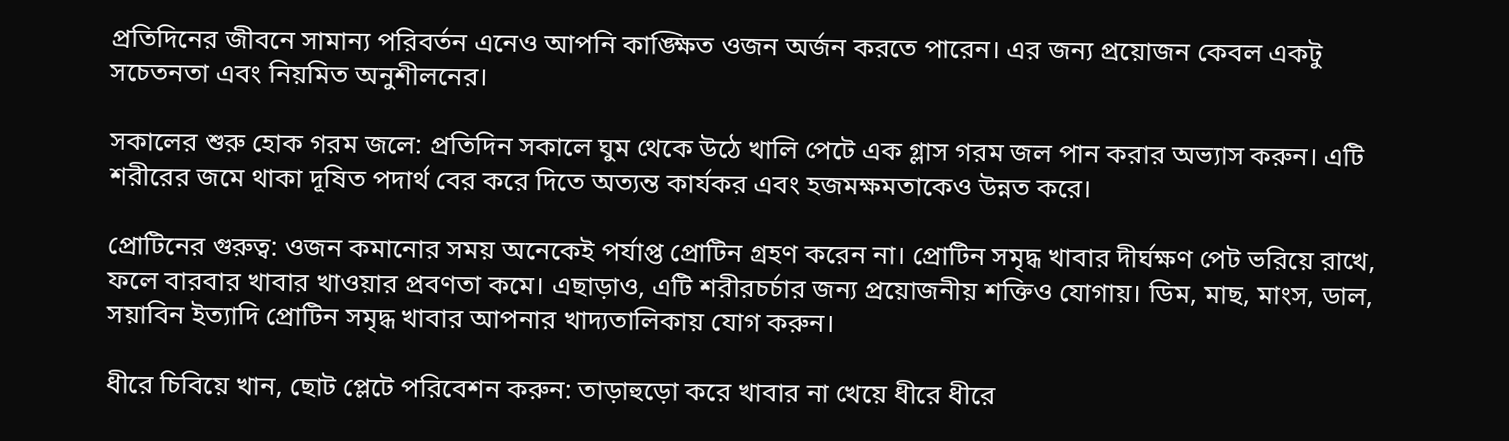প্রতিদিনের জীবনে সামান্য পরিবর্তন এনেও আপনি কাঙ্ক্ষিত ওজন অর্জন করতে পারেন। এর জন্য প্রয়োজন কেবল একটু সচেতনতা এবং নিয়মিত অনুশীলনের।

সকালের শুরু হোক গরম জলে: প্রতিদিন সকালে ঘুম থেকে উঠে খালি পেটে এক গ্লাস গরম জল পান করার অভ্যাস করুন। এটি শরীরের জমে থাকা দূষিত পদার্থ বের করে দিতে অত্যন্ত কার্যকর এবং হজমক্ষমতাকেও উন্নত করে।

প্রোটিনের গুরুত্ব: ওজন কমানোর সময় অনেকেই পর্যাপ্ত প্রোটিন গ্রহণ করেন না। প্রোটিন সমৃদ্ধ খাবার দীর্ঘক্ষণ পেট ভরিয়ে রাখে, ফলে বারবার খাবার খাওয়ার প্রবণতা কমে। এছাড়াও, এটি শরীরচর্চার জন্য প্রয়োজনীয় শক্তিও যোগায়। ডিম, মাছ, মাংস, ডাল, সয়াবিন ইত্যাদি প্রোটিন সমৃদ্ধ খাবার আপনার খাদ্যতালিকায় যোগ করুন।

ধীরে চিবিয়ে খান, ছোট প্লেটে পরিবেশন করুন: তাড়াহুড়ো করে খাবার না খেয়ে ধীরে ধীরে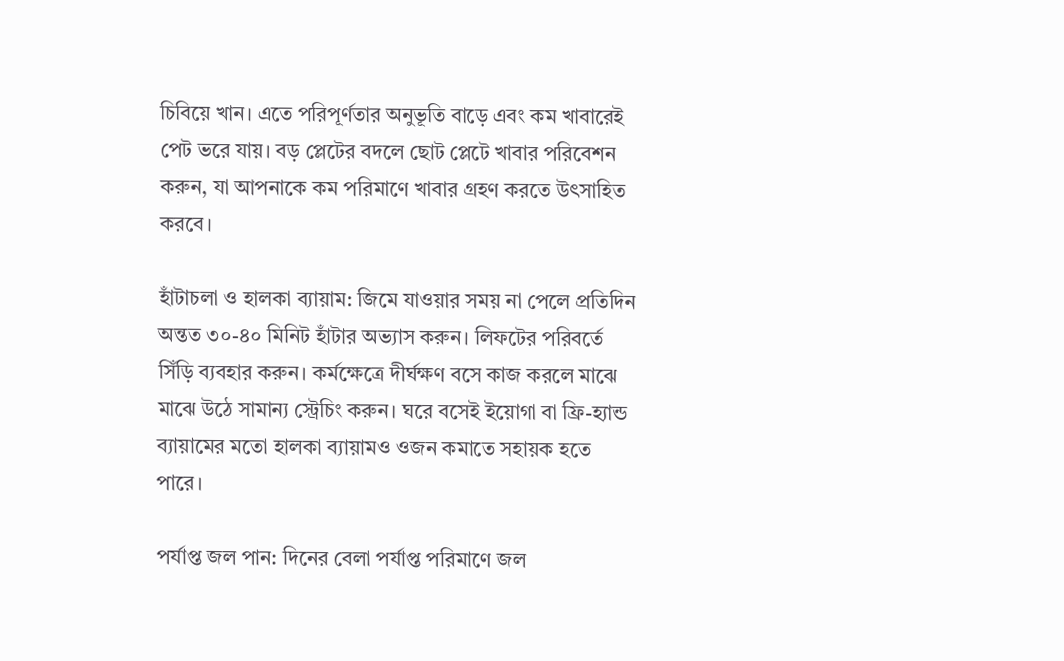চিবিয়ে খান। এতে পরিপূর্ণতার অনুভূতি বাড়ে এবং কম খাবারেই পেট ভরে যায়। বড় প্লেটের বদলে ছোট প্লেটে খাবার পরিবেশন করুন, যা আপনাকে কম পরিমাণে খাবার গ্রহণ করতে উৎসাহিত করবে।

হাঁটাচলা ও হালকা ব্যায়াম: জিমে যাওয়ার সময় না পেলে প্রতিদিন অন্তত ৩০-৪০ মিনিট হাঁটার অভ্যাস করুন। লিফটের পরিবর্তে সিঁড়ি ব্যবহার করুন। কর্মক্ষেত্রে দীর্ঘক্ষণ বসে কাজ করলে মাঝে মাঝে উঠে সামান্য স্ট্রেচিং করুন। ঘরে বসেই ইয়োগা বা ফ্রি-হ্যান্ড ব্যায়ামের মতো হালকা ব্যায়ামও ওজন কমাতে সহায়ক হতে পারে।

পর্যাপ্ত জল পান: দিনের বেলা পর্যাপ্ত পরিমাণে জল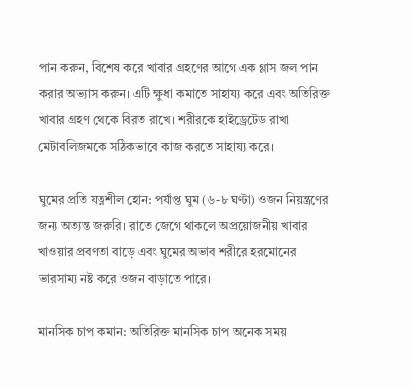পান করুন, বিশেষ করে খাবার গ্রহণের আগে এক গ্লাস জল পান করার অভ্যাস করুন। এটি ক্ষুধা কমাতে সাহায্য করে এবং অতিরিক্ত খাবার গ্রহণ থেকে বিরত রাখে। শরীরকে হাইড্রেটেড রাখা মেটাবলিজমকে সঠিকভাবে কাজ করতে সাহায্য করে।

ঘুমের প্রতি যত্নশীল হোন: পর্যাপ্ত ঘুম (৬-৮ ঘণ্টা) ওজন নিয়ন্ত্রণের জন্য অত্যন্ত জরুরি। রাতে জেগে থাকলে অপ্রয়োজনীয় খাবার খাওয়ার প্রবণতা বাড়ে এবং ঘুমের অভাব শরীরে হরমোনের ভারসাম্য নষ্ট করে ওজন বাড়াতে পারে।

মানসিক চাপ কমান: অতিরিক্ত মানসিক চাপ অনেক সময়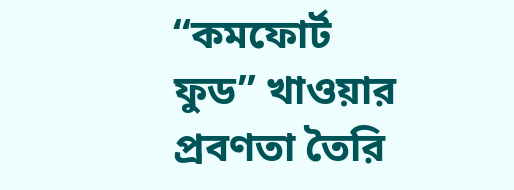“কমফোর্ট ফুড” খাওয়ার প্রবণতা তৈরি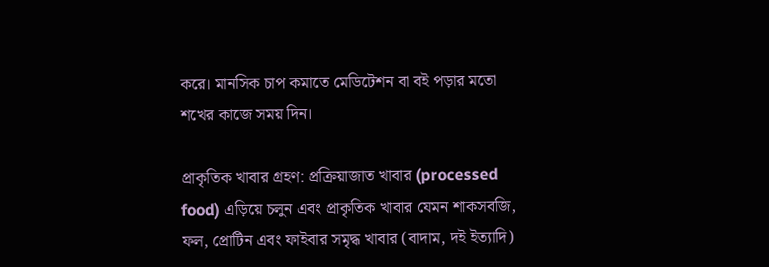করে। মানসিক চাপ কমাতে মেডিটেশন বা বই পড়ার মতো শখের কাজে সময় দিন।

প্রাকৃতিক খাবার গ্রহণ: প্রক্রিয়াজাত খাবার (processed food) এড়িয়ে চলুন এবং প্রাকৃতিক খাবার যেমন শাকসবজি, ফল, প্রোটিন এবং ফাইবার সমৃদ্ধ খাবার (বাদাম, দই ইত্যাদি)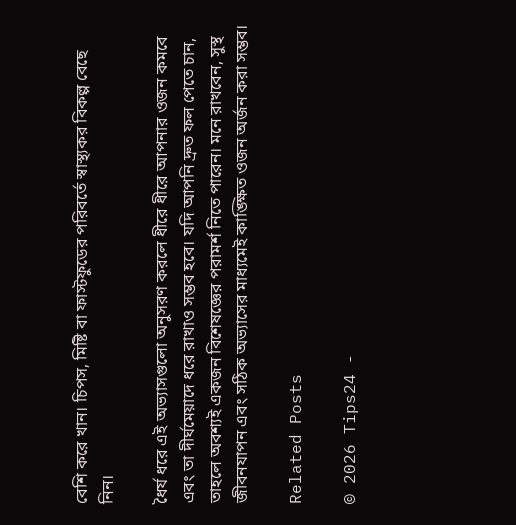বেশি করে খান। চিপস, মিষ্টি বা ফাস্টফুডের পরিবর্তে স্বাস্থ্যকর বিকল্প বেছে নিন।

ধৈর্য ধরে এই অভ্যাসগুলো অনুসরণ করলে ধীরে ধীরে আপনার ওজন কমবে এবং তা দীর্ঘমেয়াদে ধরে রাখাও সম্ভব হবে। যদি আপনি দ্রুত ফল পেতে চান, তাহলে অবশ্যই একজন বিশেষজ্ঞের পরামর্শ নিতে পারেন। মনে রাখবেন, সুস্থ জীবনযাপন এবং সঠিক অভ্যাসের মাধ্যমেই কাঙ্ক্ষিত ওজন অর্জন করা সম্ভব।

Related Posts

© 2026 Tips24 -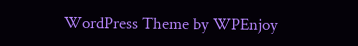WordPress Theme by WPEnjoy